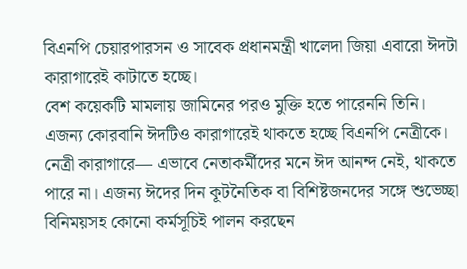বিএনপি চেয়ারপারসন ও সাবেক প্রধানমন্ত্রী খালেদা জিয়া এবারো ঈদটা কারাগারেই কাটাতে হচ্ছে।
বেশ কয়েকটি মামলায় জামিনের পরও মুক্তি হতে পারেননি তিনি। এজন্য কোরবানি ঈদটিও কারাগারেই থাকতে হচ্ছে বিএনপি নেত্রীকে।
নেত্রী কারাগারে— এভাবে নেতাকর্মীদের মনে ঈদ আনন্দ নেই, থাকতে পারে না। এজন্য ঈদের দিন কূটনৈতিক বা বিশিষ্টজনদের সঙ্গে শুভেচ্ছা বিনিময়সহ কোনো কর্মসূচিই পালন করছেন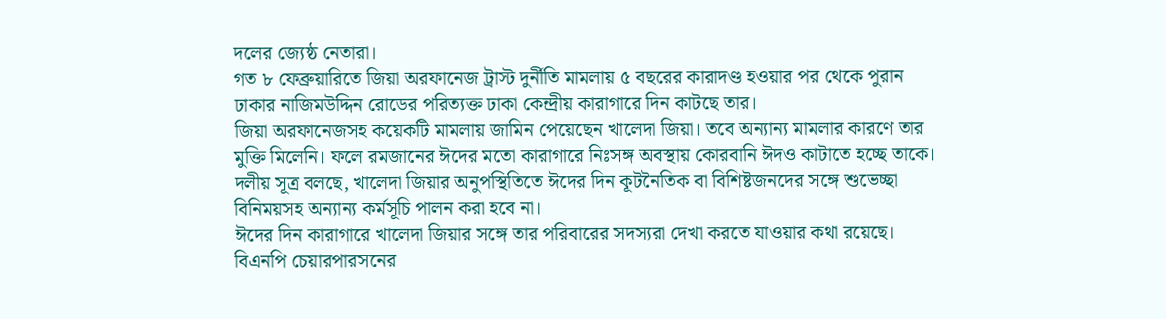দলের জ্যেষ্ঠ নেতারা।
গত ৮ ফেব্রুয়ারিতে জিয়া অরফানেজ ট্রাস্ট দুর্নীতি মামলায় ৫ বছরের কারাদণ্ড হওয়ার পর থেকে পুরান ঢাকার নাজিমউদ্দিন রোডের পরিত্যক্ত ঢাকা কেন্দ্রীয় কারাগারে দিন কাটছে তার।
জিয়া অরফানেজসহ কয়েকটি মামলায় জামিন পেয়েছেন খালেদা জিয়া। তবে অন্যান্য মামলার কারণে তার মুক্তি মিলেনি। ফলে রমজানের ঈদের মতো কারাগারে নিঃসঙ্গ অবস্থায় কোরবানি ঈদও কাটাতে হচ্ছে তাকে।
দলীয় সূত্র বলছে, খালেদা জিয়ার অনুপস্থিতিতে ঈদের দিন কূটনৈতিক বা বিশিষ্টজনদের সঙ্গে শুভেচ্ছা বিনিময়সহ অন্যান্য কর্মসূচি পালন করা হবে না।
ঈদের দিন কারাগারে খালেদা জিয়ার সঙ্গে তার পরিবারের সদস্যরা দেখা করতে যাওয়ার কথা রয়েছে।
বিএনপি চেয়ারপারসনের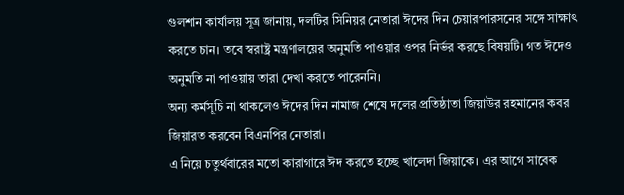গুলশান কার্যালয় সূত্র জানায়, দলটির সিনিয়র নেতারা ঈদের দিন চেয়ারপারসনের সঙ্গে সাক্ষাৎ করতে চান। তবে স্বরাষ্ট্র মন্ত্রণালয়ের অনুমতি পাওয়ার ওপর নির্ভর করছে বিষয়টি। গত ঈদেও অনুমতি না পাওয়ায় তারা দেখা করতে পারেননি।
অন্য কর্মসূচি না থাকলেও ঈদের দিন নামাজ শেষে দলের প্রতিষ্ঠাতা জিয়াউর রহমানের কবর জিয়ারত করবেন বিএনপির নেতারা।
এ নিয়ে চতুর্থবারের মতো কারাগারে ঈদ করতে হচ্ছে খালেদা জিয়াকে। এর আগে সাবেক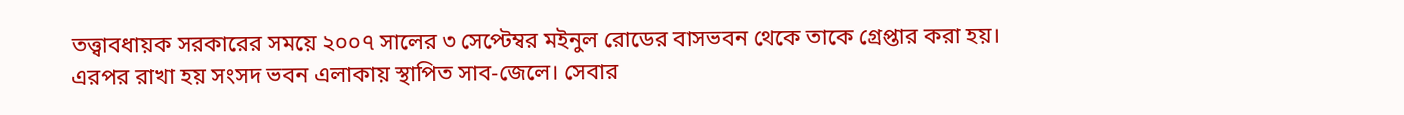তত্ত্বাবধায়ক সরকারের সময়ে ২০০৭ সালের ৩ সেপ্টেম্বর মইনুল রোডের বাসভবন থেকে তাকে গ্রেপ্তার করা হয়।
এরপর রাখা হয় সংসদ ভবন এলাকায় স্থাপিত সাব-জেলে। সেবার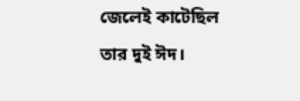জেলেই কাটেছিল তার দুই ঈদ।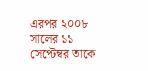এরপর ২০০৮ সালের ১১ সেপ্টেম্বর তাকে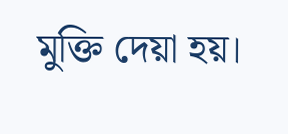মুক্তি দেয়া হয়।